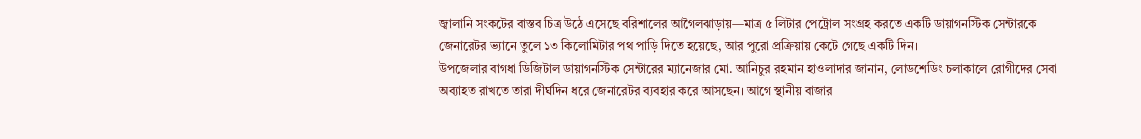জ্বালানি সংকটের বাস্তব চিত্র উঠে এসেছে বরিশালের আগৈলঝাড়ায়—মাত্র ৫ লিটার পেট্রোল সংগ্রহ করতে একটি ডায়াগনস্টিক সেন্টারকে জেনারেটর ভ্যানে তুলে ১৩ কিলোমিটার পথ পাড়ি দিতে হয়েছে, আর পুরো প্রক্রিয়ায় কেটে গেছে একটি দিন।
উপজেলার বাগধা ডিজিটাল ডায়াগনস্টিক সেন্টারের ম্যানেজার মো. আনিচুর রহমান হাওলাদার জানান, লোডশেডিং চলাকালে রোগীদের সেবা অব্যাহত রাখতে তারা দীর্ঘদিন ধরে জেনারেটর ব্যবহার করে আসছেন। আগে স্থানীয় বাজার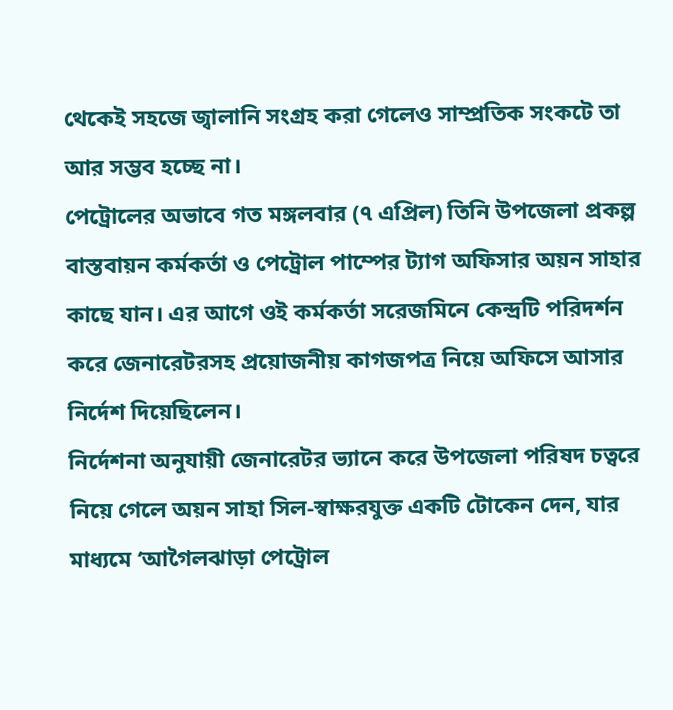থেকেই সহজে জ্বালানি সংগ্রহ করা গেলেও সাম্প্রতিক সংকটে তা আর সম্ভব হচ্ছে না।
পেট্রোলের অভাবে গত মঙ্গলবার (৭ এপ্রিল) তিনি উপজেলা প্রকল্প বাস্তবায়ন কর্মকর্তা ও পেট্রোল পাম্পের ট্যাগ অফিসার অয়ন সাহার কাছে যান। এর আগে ওই কর্মকর্তা সরেজমিনে কেন্দ্রটি পরিদর্শন করে জেনারেটরসহ প্রয়োজনীয় কাগজপত্র নিয়ে অফিসে আসার নির্দেশ দিয়েছিলেন।
নির্দেশনা অনুযায়ী জেনারেটর ভ্যানে করে উপজেলা পরিষদ চত্বরে নিয়ে গেলে অয়ন সাহা সিল-স্বাক্ষরযুক্ত একটি টোকেন দেন, যার মাধ্যমে ‘আগৈলঝাড়া পেট্রোল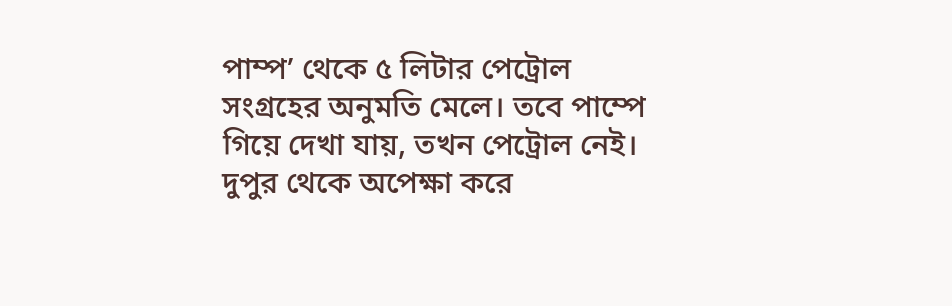পাম্প’ থেকে ৫ লিটার পেট্রোল সংগ্রহের অনুমতি মেলে। তবে পাম্পে গিয়ে দেখা যায়, তখন পেট্রোল নেই। দুপুর থেকে অপেক্ষা করে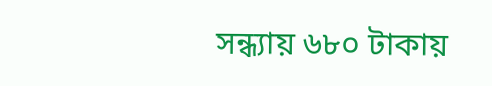সন্ধ্যায় ৬৮০ টাকায়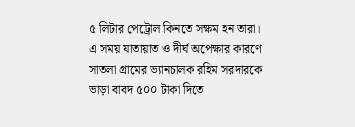৫ লিটার পেট্রোল কিনতে সক্ষম হন তারা।
এ সময় যাতায়াত ও দীর্ঘ অপেক্ষার কারণে সাতলা গ্রামের ভ্যানচালক রহিম সরদারকে ভাড়া বাবদ ৫০০ টাকা দিতে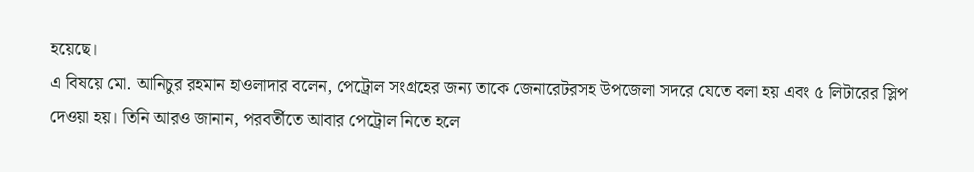হয়েছে।
এ বিষয়ে মো. আনিচুর রহমান হাওলাদার বলেন, পেট্রোল সংগ্রহের জন্য তাকে জেনারেটরসহ উপজেলা সদরে যেতে বলা হয় এবং ৫ লিটারের স্লিপ দেওয়া হয়। তিনি আরও জানান, পরবর্তীতে আবার পেট্রোল নিতে হলে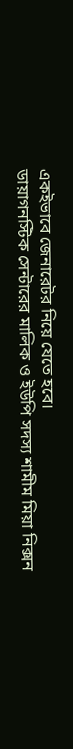একইভাবে জেনারেটর নিয়ে যেতে হবে।
ডায়াগনস্টিক সেন্টারের মালিক ও ইউপি সদস্য শামীম মিয়া নিক্সন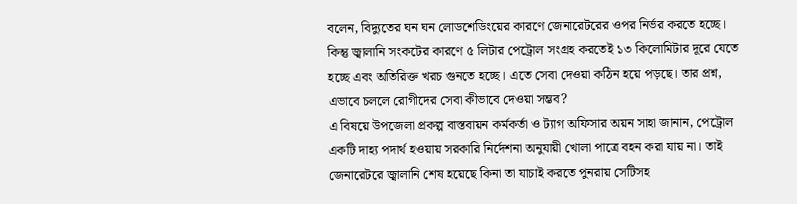বলেন, বিদ্যুতের ঘন ঘন লোডশেডিংয়ের কারণে জেনারেটরের ওপর নির্ভর করতে হচ্ছে। কিন্তু জ্বালানি সংকটের কারণে ৫ লিটার পেট্রোল সংগ্রহ করতেই ১৩ কিলোমিটার দূরে যেতে হচ্ছে এবং অতিরিক্ত খরচ গুনতে হচ্ছে। এতে সেবা দেওয়া কঠিন হয়ে পড়ছে। তার প্রশ্ন, এভাবে চললে রোগীদের সেবা কীভাবে দেওয়া সম্ভব?
এ বিষয়ে উপজেলা প্রকল্প বাস্তবায়ন কর্মকর্তা ও ট্যাগ অফিসার অয়ন সাহা জানান, পেট্রোল একটি দাহ্য পদার্থ হওয়ায় সরকারি নির্দেশনা অনুযায়ী খোলা পাত্রে বহন করা যায় না। তাই জেনারেটরে জ্বালানি শেষ হয়েছে কিনা তা যাচাই করতে পুনরায় সেটিসহ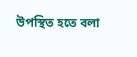উপস্থিত হতে বলা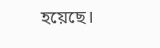হয়েছে।